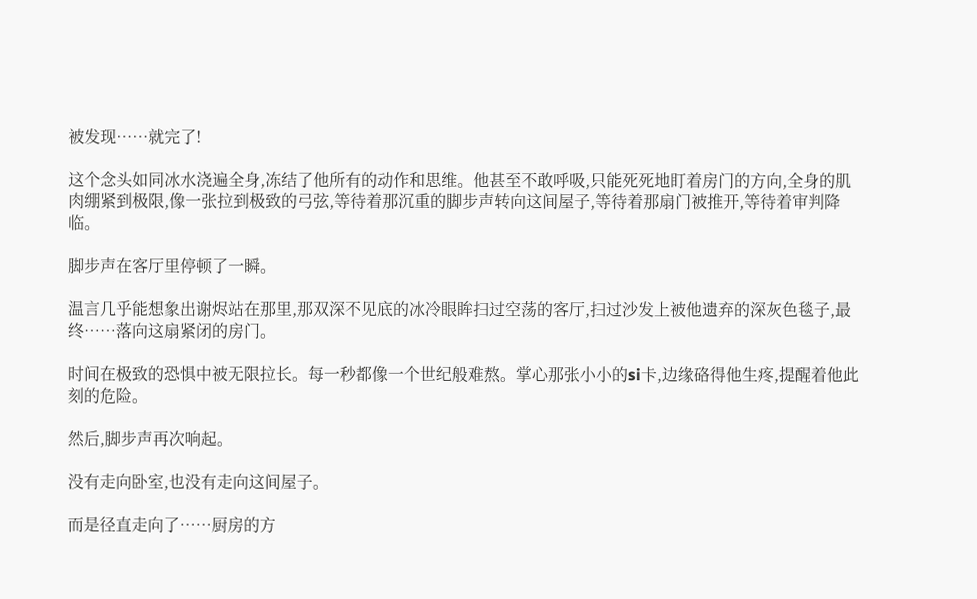被发现……就完了!

这个念头如同冰水浇遍全身,冻结了他所有的动作和思维。他甚至不敢呼吸,只能死死地盯着房门的方向,全身的肌肉绷紧到极限,像一张拉到极致的弓弦,等待着那沉重的脚步声转向这间屋子,等待着那扇门被推开,等待着审判降临。

脚步声在客厅里停顿了一瞬。

温言几乎能想象出谢烬站在那里,那双深不见底的冰冷眼眸扫过空荡的客厅,扫过沙发上被他遗弃的深灰色毯子,最终……落向这扇紧闭的房门。

时间在极致的恐惧中被无限拉长。每一秒都像一个世纪般难熬。掌心那张小小的si卡,边缘硌得他生疼,提醒着他此刻的危险。

然后,脚步声再次响起。

没有走向卧室,也没有走向这间屋子。

而是径直走向了……厨房的方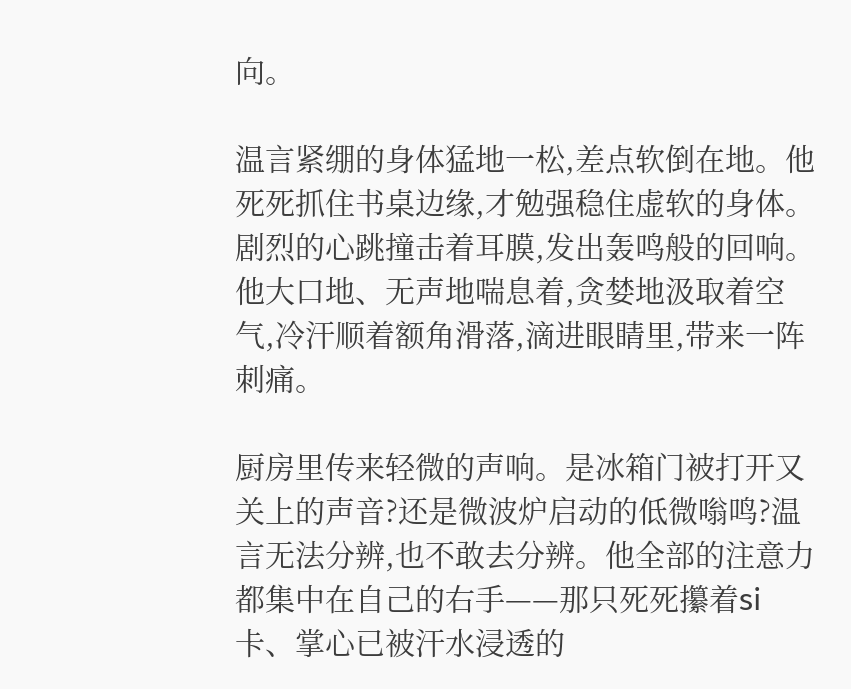向。

温言紧绷的身体猛地一松,差点软倒在地。他死死抓住书桌边缘,才勉强稳住虚软的身体。剧烈的心跳撞击着耳膜,发出轰鸣般的回响。他大口地、无声地喘息着,贪婪地汲取着空气,冷汗顺着额角滑落,滴进眼睛里,带来一阵刺痛。

厨房里传来轻微的声响。是冰箱门被打开又关上的声音?还是微波炉启动的低微嗡鸣?温言无法分辨,也不敢去分辨。他全部的注意力都集中在自己的右手——那只死死攥着si卡、掌心已被汗水浸透的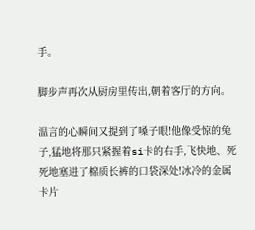手。

脚步声再次从厨房里传出,朝着客厅的方向。

温言的心瞬间又提到了嗓子眼!他像受惊的兔子,猛地将那只紧握着si卡的右手,飞快地、死死地塞进了棉质长裤的口袋深处!冰冷的金属卡片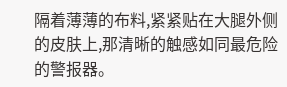隔着薄薄的布料,紧紧贴在大腿外侧的皮肤上,那清晰的触感如同最危险的警报器。